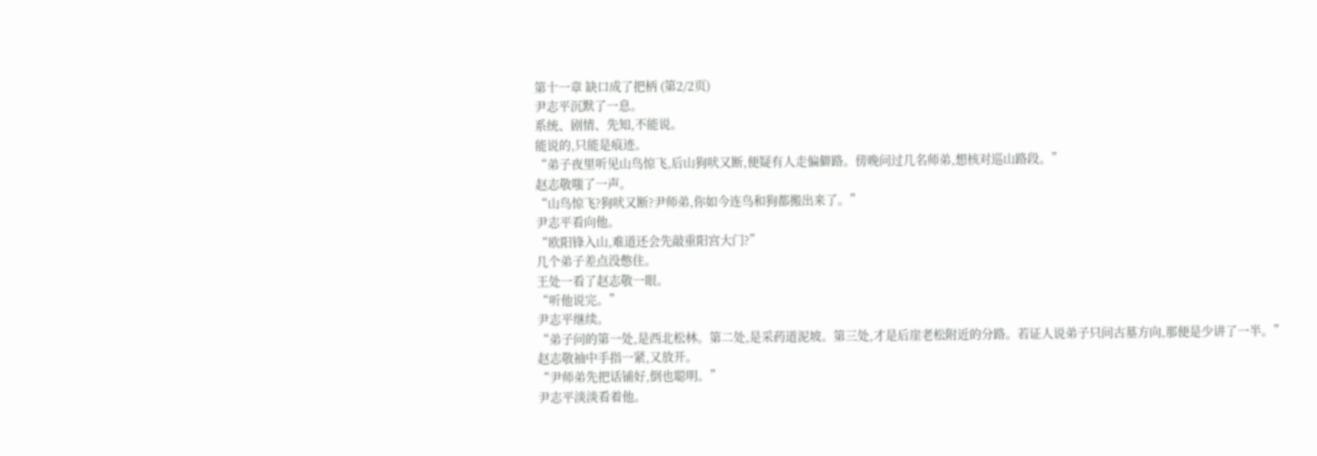第十一章 缺口成了把柄 (第2/2页)
尹志平沉默了一息。
系统、剧情、先知,不能说。
能说的,只能是痕迹。
“弟子夜里听见山鸟惊飞,后山狗吠又断,便疑有人走偏僻路。傍晚问过几名师弟,想核对巡山路段。”
赵志敬嗤了一声。
“山鸟惊飞?狗吠又断?尹师弟,你如今连鸟和狗都搬出来了。”
尹志平看向他。
“欧阳锋入山,难道还会先敲重阳宫大门?”
几个弟子差点没憋住。
王处一看了赵志敬一眼。
“听他说完。”
尹志平继续。
“弟子问的第一处,是西北松林。第二处,是采药道泥坡。第三处,才是后崖老松附近的分路。若证人说弟子只问古墓方向,那便是少讲了一半。”
赵志敬袖中手指一紧,又放开。
“尹师弟先把话铺好,倒也聪明。”
尹志平淡淡看着他。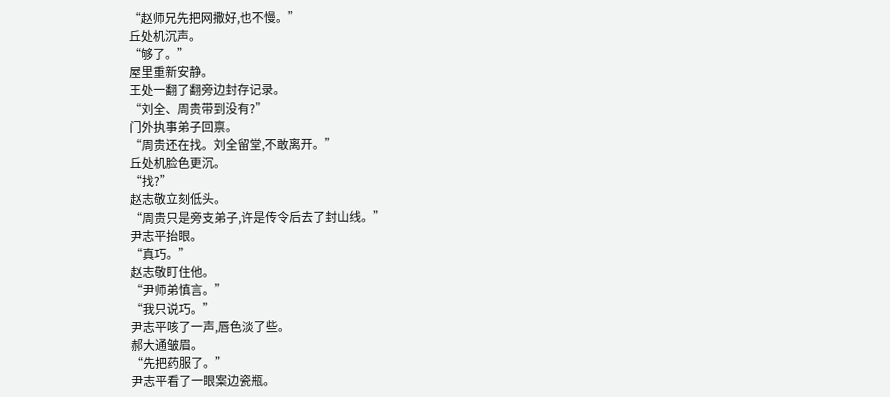“赵师兄先把网撒好,也不慢。”
丘处机沉声。
“够了。”
屋里重新安静。
王处一翻了翻旁边封存记录。
“刘全、周贵带到没有?”
门外执事弟子回禀。
“周贵还在找。刘全留堂,不敢离开。”
丘处机脸色更沉。
“找?”
赵志敬立刻低头。
“周贵只是旁支弟子,许是传令后去了封山线。”
尹志平抬眼。
“真巧。”
赵志敬盯住他。
“尹师弟慎言。”
“我只说巧。”
尹志平咳了一声,唇色淡了些。
郝大通皱眉。
“先把药服了。”
尹志平看了一眼案边瓷瓶。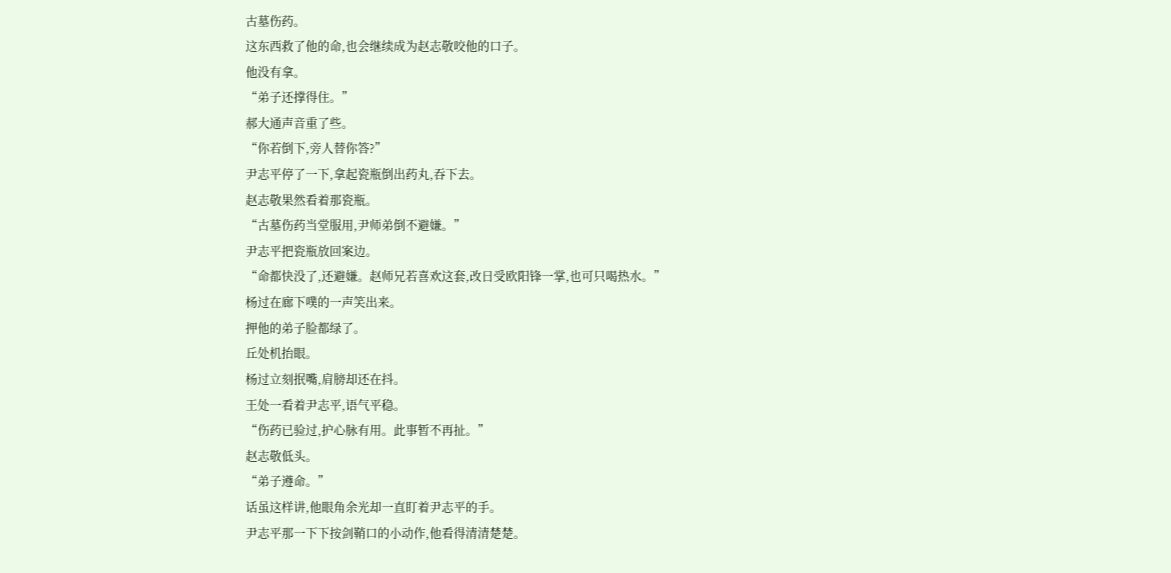古墓伤药。
这东西救了他的命,也会继续成为赵志敬咬他的口子。
他没有拿。
“弟子还撑得住。”
郝大通声音重了些。
“你若倒下,旁人替你答?”
尹志平停了一下,拿起瓷瓶倒出药丸,吞下去。
赵志敬果然看着那瓷瓶。
“古墓伤药当堂服用,尹师弟倒不避嫌。”
尹志平把瓷瓶放回案边。
“命都快没了,还避嫌。赵师兄若喜欢这套,改日受欧阳锋一掌,也可只喝热水。”
杨过在廊下噗的一声笑出来。
押他的弟子脸都绿了。
丘处机抬眼。
杨过立刻抿嘴,肩膀却还在抖。
王处一看着尹志平,语气平稳。
“伤药已验过,护心脉有用。此事暂不再扯。”
赵志敬低头。
“弟子遵命。”
话虽这样讲,他眼角余光却一直盯着尹志平的手。
尹志平那一下下按剑鞘口的小动作,他看得清清楚楚。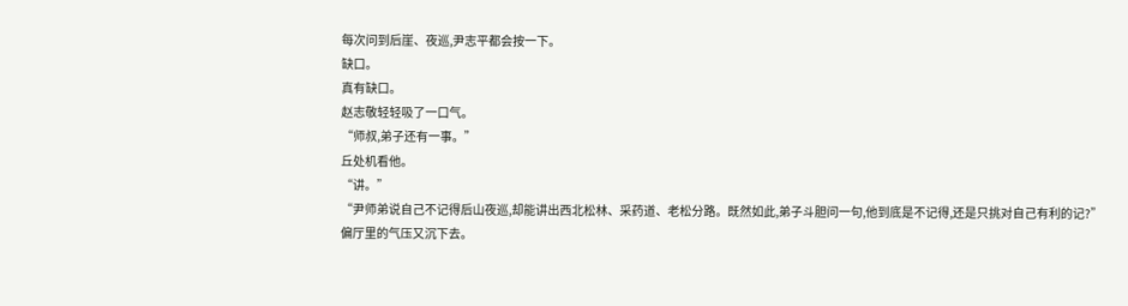每次问到后崖、夜巡,尹志平都会按一下。
缺口。
真有缺口。
赵志敬轻轻吸了一口气。
“师叔,弟子还有一事。”
丘处机看他。
“讲。”
“尹师弟说自己不记得后山夜巡,却能讲出西北松林、采药道、老松分路。既然如此,弟子斗胆问一句,他到底是不记得,还是只挑对自己有利的记?”
偏厅里的气压又沉下去。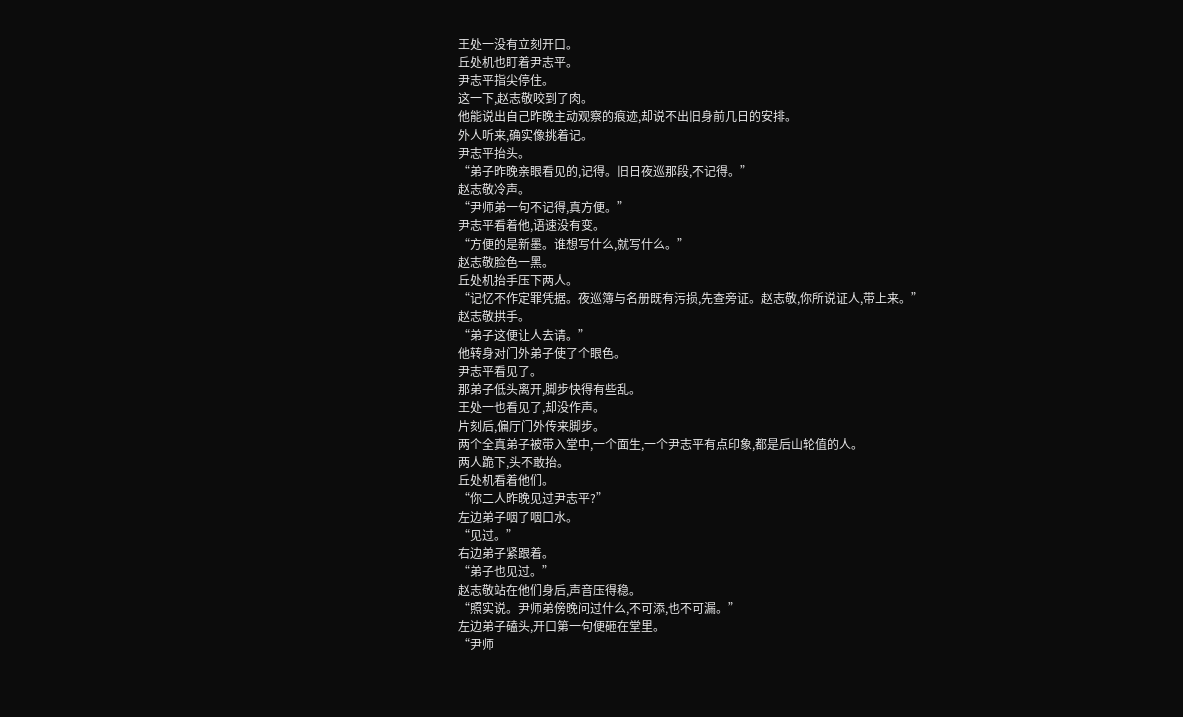王处一没有立刻开口。
丘处机也盯着尹志平。
尹志平指尖停住。
这一下,赵志敬咬到了肉。
他能说出自己昨晚主动观察的痕迹,却说不出旧身前几日的安排。
外人听来,确实像挑着记。
尹志平抬头。
“弟子昨晚亲眼看见的,记得。旧日夜巡那段,不记得。”
赵志敬冷声。
“尹师弟一句不记得,真方便。”
尹志平看着他,语速没有变。
“方便的是新墨。谁想写什么,就写什么。”
赵志敬脸色一黑。
丘处机抬手压下两人。
“记忆不作定罪凭据。夜巡簿与名册既有污损,先查旁证。赵志敬,你所说证人,带上来。”
赵志敬拱手。
“弟子这便让人去请。”
他转身对门外弟子使了个眼色。
尹志平看见了。
那弟子低头离开,脚步快得有些乱。
王处一也看见了,却没作声。
片刻后,偏厅门外传来脚步。
两个全真弟子被带入堂中,一个面生,一个尹志平有点印象,都是后山轮值的人。
两人跪下,头不敢抬。
丘处机看着他们。
“你二人昨晚见过尹志平?”
左边弟子咽了咽口水。
“见过。”
右边弟子紧跟着。
“弟子也见过。”
赵志敬站在他们身后,声音压得稳。
“照实说。尹师弟傍晚问过什么,不可添,也不可漏。”
左边弟子磕头,开口第一句便砸在堂里。
“尹师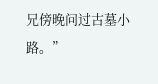兄傍晚问过古墓小路。”